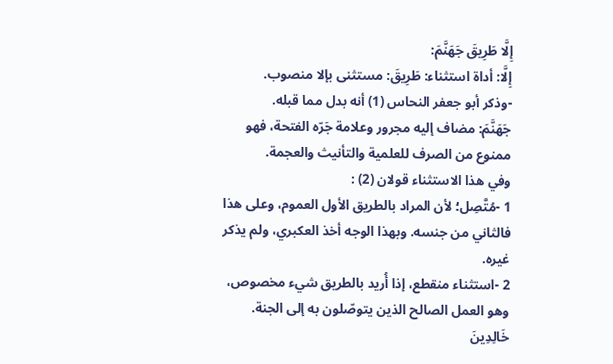إِلَّا طَرِيقَ جَهَنَّمَ:
إِلَّا: أداة استثناء: طَرِيقَ: مستثنى بإلا منصوب.
-وذكر أبو جعفر النحاس (1) أنه بدل مما قبله.
جَهَنَّمَ: مضاف إليه مجرور وعلامة جَرّه الفتحة، فهو ممنوع من الصرف للعلمية والتأنيث والعجمة.
وفي هذا الاستثناء قولان (2) :
1 -مُتَّصِل؛ لأن المراد بالطريق الأول العموم، وعلى هذا فالثاني من جنسه. وبهذا الوجه أخذ العكبري، ولم يذكر غيره.
2 -استثناء منقطع، إذا أُريد بالطريق شيء مخصوص، وهو العمل الصالح الذين يتوصّلون به إلى الجنة.
خَالِدِينَ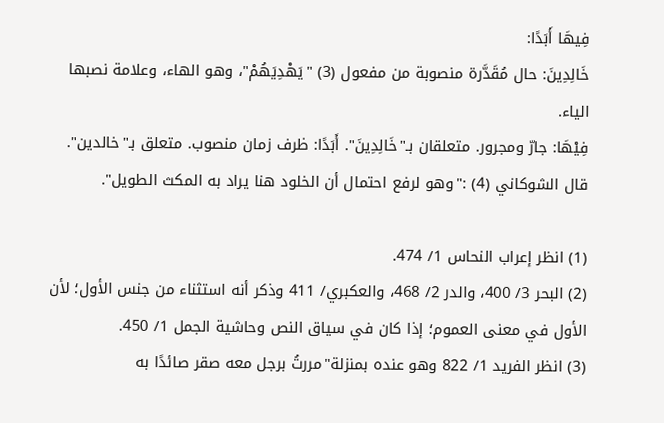فِيهَا أَبَدًا:
خَالِدِينَ: حال مُقَدَّرة منصوبة من مفعول (3) "يَهْدِيَهُمْ"، وهو الهاء، وعلامة نصبها الياء.
فِيْهَا: جارّ ومجرور. متعلقان بـ"خَالِدِينَ". أَبَدًا: ظرف زمان منصوب. متعلق بـ"خالدين".
قال الشوكاني (4) :"وهو لرفع احتمال أن الخلود هنا يراد به المكث الطويل".

(1) انظر إعراب النحاس 1/ 474.
(2) البحر 3/ 400، والدر 2/ 468، والعكبري/ 411 وذكر أنه استثناء من جنس الأول؛ لأن الأول في معنى العموم؛ إذا كان في سياق النص وحاشية الجمل 1/ 450.
(3) انظر الفريد 1/ 822 وهو عنده بمنزلة"مررتُ برجل معه صقر صائدًا به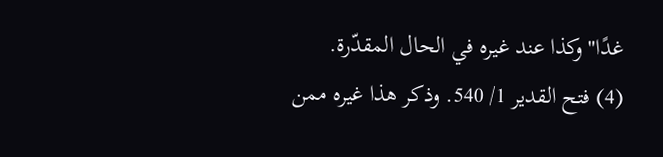غدًا"وكذا عند غيره في الحال المقدّرة.
(4) فتح القدير 1/ 540. وذكر هذا غيره ممن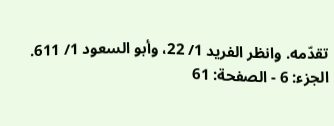تقدّمه. وانظر الفريد 1/ 22، وأبو السعود 1/ 611.
الجزء: 6 - الصفحة: 61